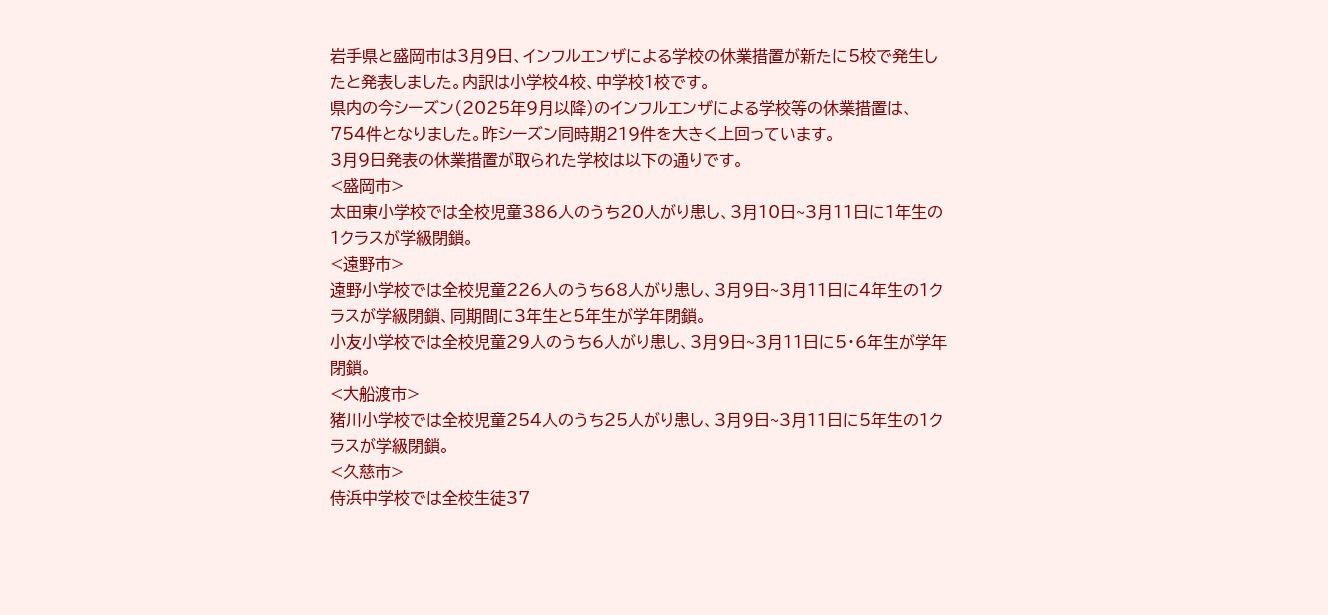岩手県と盛岡市は3月9日、インフルエンザによる学校の休業措置が新たに5校で発生したと発表しました。内訳は小学校4校、中学校1校です。
県内の今シーズン(2025年9月以降)のインフルエンザによる学校等の休業措置は、754件となりました。昨シーズン同時期219件を大きく上回っています。
3月9日発表の休業措置が取られた学校は以下の通りです。
<盛岡市>
太田東小学校では全校児童386人のうち20人がり患し、3月10日~3月11日に1年生の1クラスが学級閉鎖。
<遠野市>
遠野小学校では全校児童226人のうち68人がり患し、3月9日~3月11日に4年生の1クラスが学級閉鎖、同期間に3年生と5年生が学年閉鎖。
小友小学校では全校児童29人のうち6人がり患し、3月9日~3月11日に5・6年生が学年閉鎖。
<大船渡市>
猪川小学校では全校児童254人のうち25人がり患し、3月9日~3月11日に5年生の1クラスが学級閉鎖。
<久慈市>
侍浜中学校では全校生徒37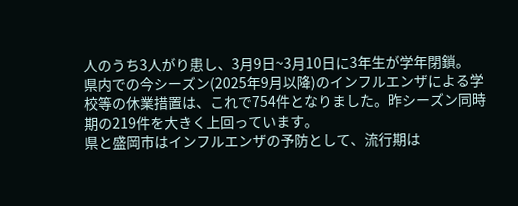人のうち3人がり患し、3月9日~3月10日に3年生が学年閉鎖。
県内での今シーズン(2025年9月以降)のインフルエンザによる学校等の休業措置は、これで754件となりました。昨シーズン同時期の219件を大きく上回っています。
県と盛岡市はインフルエンザの予防として、流行期は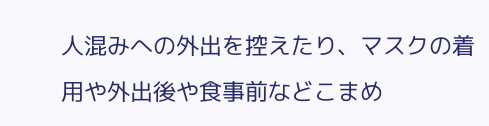人混みへの外出を控えたり、マスクの着用や外出後や食事前などこまめ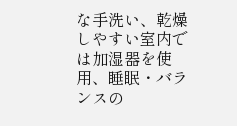な手洗い、乾燥しやすい室内では加湿器を使用、睡眠・バランスの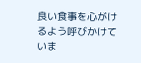良い食事を心がけるよう呼びかけていま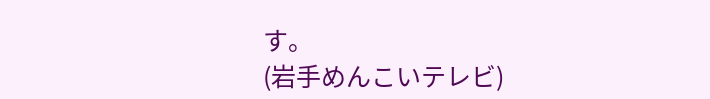す。
(岩手めんこいテレビ)